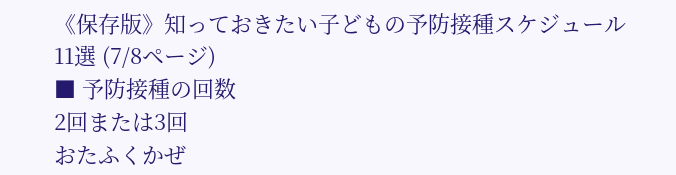《保存版》知っておきたい子どもの予防接種スケジュール11選 (7/8ページ)
■ 予防接種の回数
2回または3回
おたふくかぜ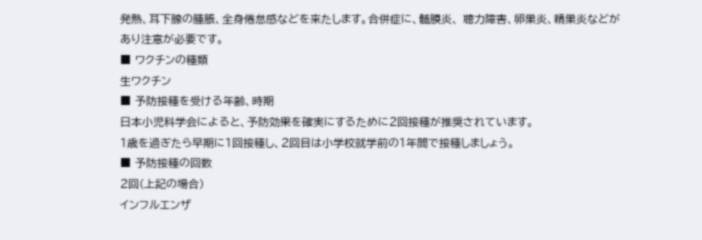発熱、耳下腺の腫脹、全身倦怠感などを来たします。合併症に、髄膜炎、 聴力障害、卵巣炎、精巣炎などがあり注意が必要です。
■ ワクチンの種類
生ワクチン
■ 予防接種を受ける年齢、時期
日本小児科学会によると、予防効果を確実にするために2回接種が推奨されています。
1歳を過ぎたら早期に1回接種し、2回目は小学校就学前の1年間で接種しましょう。
■ 予防接種の回数
2回(上記の場合)
インフルエンザ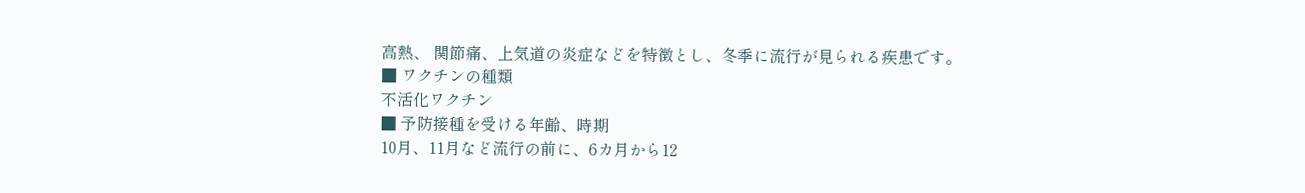高熱、 関節痛、上気道の炎症などを特徴とし、冬季に流行が見られる疾患です。
■ ワクチンの種類
不活化ワクチン
■ 予防接種を受ける年齢、時期
10月、11月など流行の前に、6カ月から12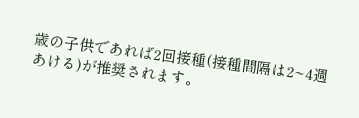歳の子供であれば2回接種(接種間隔は2~4週あける)が推奨されます。